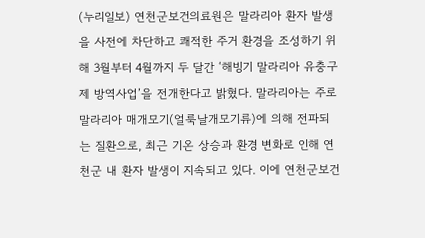(누리일보) 연천군보건의료원은 말라리아 환자 발생을 사전에 차단하고 쾌적한 주거 환경을 조성하기 위해 3월부터 4월까지 두 달간 ‘해빙기 말라리아 유충구제 방역사업’을 전개한다고 밝혔다. 말라리아는 주로 말라리아 매개모기(얼룩날개모기류)에 의해 전파되는 질환으로, 최근 기온 상승과 환경 변화로 인해 연천군 내 환자 발생이 지속되고 있다. 이에 연천군보건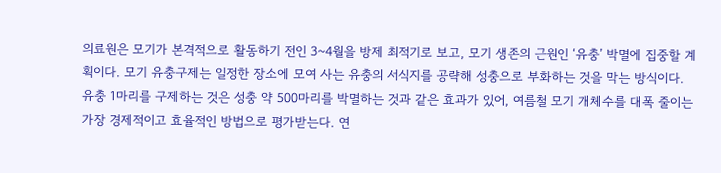의료원은 모기가 본격적으로 활동하기 전인 3~4월을 방제 최적기로 보고, 모기 생존의 근원인 ‘유충’ 박멸에 집중할 계획이다. 모기 유충구제는 일정한 장소에 모여 사는 유충의 서식지를 공략해 성충으로 부화하는 것을 막는 방식이다. 유충 1마리를 구제하는 것은 성충 약 500마리를 박멸하는 것과 같은 효과가 있어, 여름철 모기 개체수를 대폭 줄이는 가장 경제적이고 효율적인 방법으로 평가받는다. 연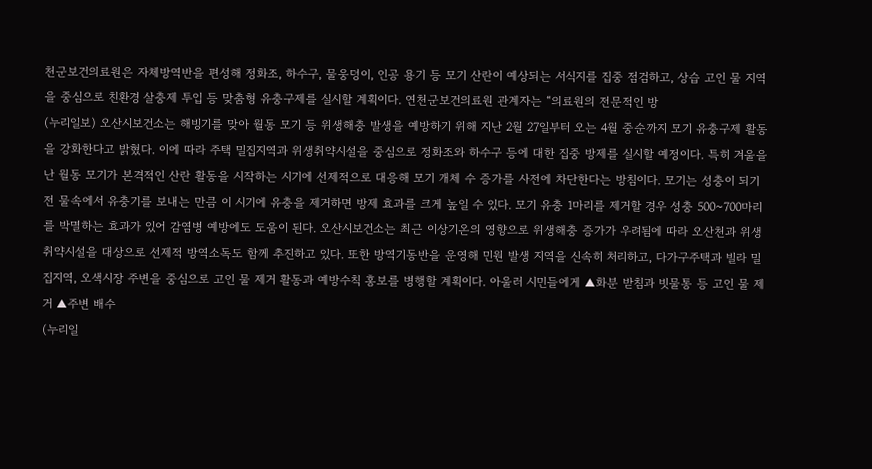천군보건의료원은 자체방역반을 편성해 정화조, 하수구, 물웅덩이, 인공 용기 등 모기 산란이 예상되는 서식지를 집중 점검하고, 상습 고인 물 지역을 중심으로 친환경 살충제 투입 등 맞춤형 유충구제를 실시할 계획이다. 연천군보건의료원 관계자는 “의료원의 전문적인 방
(누리일보) 오산시보건소는 해빙기를 맞아 월동 모기 등 위생해충 발생을 예방하기 위해 지난 2월 27일부터 오는 4월 중순까지 모기 유충구제 활동을 강화한다고 밝혔다. 이에 따라 주택 밀집지역과 위생취약시설을 중심으로 정화조와 하수구 등에 대한 집중 방제를 실시할 예정이다. 특히 겨울을 난 월동 모기가 본격적인 산란 활동을 시작하는 시기에 선제적으로 대응해 모기 개체 수 증가를 사전에 차단한다는 방침이다. 모기는 성충이 되기 전 물속에서 유충기를 보내는 만큼 이 시기에 유충을 제거하면 방제 효과를 크게 높일 수 있다. 모기 유충 1마리를 제거할 경우 성충 500~700마리를 박멸하는 효과가 있어 감염병 예방에도 도움이 된다. 오산시보건소는 최근 이상기온의 영향으로 위생해충 증가가 우려됨에 따라 오산천과 위생취약시설을 대상으로 선제적 방역소독도 함께 추진하고 있다. 또한 방역기동반을 운영해 민원 발생 지역을 신속히 처리하고, 다가구주택과 빌라 밀집지역, 오색시장 주변을 중심으로 고인 물 제거 활동과 예방수칙 홍보를 병행할 계획이다. 아울러 시민들에게 ▲화분 받침과 빗물통 등 고인 물 제거 ▲주변 배수
(누리일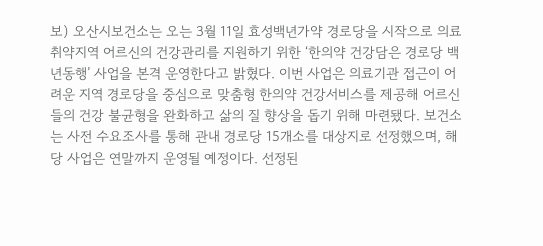보) 오산시보건소는 오는 3월 11일 효성백년가약 경로당을 시작으로 의료 취약지역 어르신의 건강관리를 지원하기 위한 ‘한의약 건강담은 경로당 백년동행’ 사업을 본격 운영한다고 밝혔다. 이번 사업은 의료기관 접근이 어려운 지역 경로당을 중심으로 맞춤형 한의약 건강서비스를 제공해 어르신들의 건강 불균형을 완화하고 삶의 질 향상을 돕기 위해 마련됐다. 보건소는 사전 수요조사를 통해 관내 경로당 15개소를 대상지로 선정했으며, 해당 사업은 연말까지 운영될 예정이다. 선정된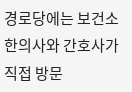경로당에는 보건소 한의사와 간호사가 직접 방문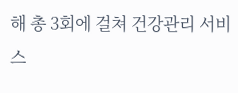해 총 3회에 걸쳐 건강관리 서비스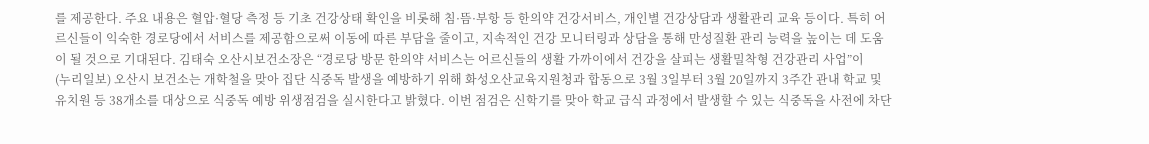를 제공한다. 주요 내용은 혈압·혈당 측정 등 기초 건강상태 확인을 비롯해 침·뜸·부항 등 한의약 건강서비스, 개인별 건강상담과 생활관리 교육 등이다. 특히 어르신들이 익숙한 경로당에서 서비스를 제공함으로써 이동에 따른 부담을 줄이고, 지속적인 건강 모니터링과 상담을 통해 만성질환 관리 능력을 높이는 데 도움이 될 것으로 기대된다. 김태숙 오산시보건소장은 “경로당 방문 한의약 서비스는 어르신들의 생활 가까이에서 건강을 살피는 생활밀착형 건강관리 사업”이
(누리일보) 오산시 보건소는 개학철을 맞아 집단 식중독 발생을 예방하기 위해 화성오산교육지원청과 합동으로 3월 3일부터 3월 20일까지 3주간 관내 학교 및 유치원 등 38개소를 대상으로 식중독 예방 위생점검을 실시한다고 밝혔다. 이번 점검은 신학기를 맞아 학교 급식 과정에서 발생할 수 있는 식중독을 사전에 차단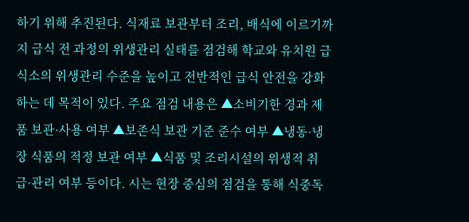하기 위해 추진된다. 식재료 보관부터 조리, 배식에 이르기까지 급식 전 과정의 위생관리 실태를 점검해 학교와 유치원 급식소의 위생관리 수준을 높이고 전반적인 급식 안전을 강화하는 데 목적이 있다. 주요 점검 내용은 ▲소비기한 경과 제품 보관·사용 여부 ▲보존식 보관 기준 준수 여부 ▲냉동·냉장 식품의 적정 보관 여부 ▲식품 및 조리시설의 위생적 취급·관리 여부 등이다. 시는 현장 중심의 점검을 통해 식중독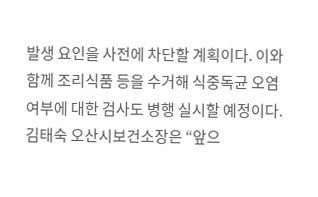발생 요인을 사전에 차단할 계획이다. 이와 함께 조리식품 등을 수거해 식중독균 오염 여부에 대한 검사도 병행 실시할 예정이다. 김태숙 오산시보건소장은 “앞으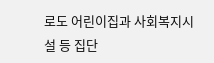로도 어린이집과 사회복지시설 등 집단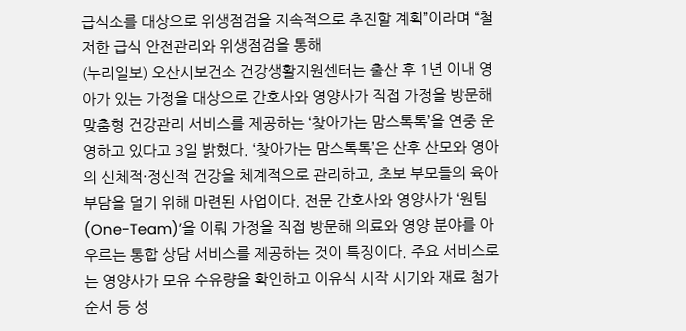급식소를 대상으로 위생점검을 지속적으로 추진할 계획”이라며 “철저한 급식 안전관리와 위생점검을 통해
(누리일보) 오산시보건소 건강생활지원센터는 출산 후 1년 이내 영아가 있는 가정을 대상으로 간호사와 영양사가 직접 가정을 방문해 맞춤형 건강관리 서비스를 제공하는 ‘찾아가는 맘스톡톡’을 연중 운영하고 있다고 3일 밝혔다. ‘찾아가는 맘스톡톡’은 산후 산모와 영아의 신체적·정신적 건강을 체계적으로 관리하고, 초보 부모들의 육아 부담을 덜기 위해 마련된 사업이다. 전문 간호사와 영양사가 ‘원팀(One-Team)’을 이뤄 가정을 직접 방문해 의료와 영양 분야를 아우르는 통합 상담 서비스를 제공하는 것이 특징이다. 주요 서비스로는 영양사가 모유 수유량을 확인하고 이유식 시작 시기와 재료 첨가 순서 등 성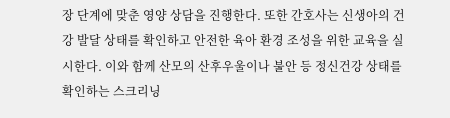장 단계에 맞춘 영양 상담을 진행한다. 또한 간호사는 신생아의 건강 발달 상태를 확인하고 안전한 육아 환경 조성을 위한 교육을 실시한다. 이와 함께 산모의 산후우울이나 불안 등 정신건강 상태를 확인하는 스크리닝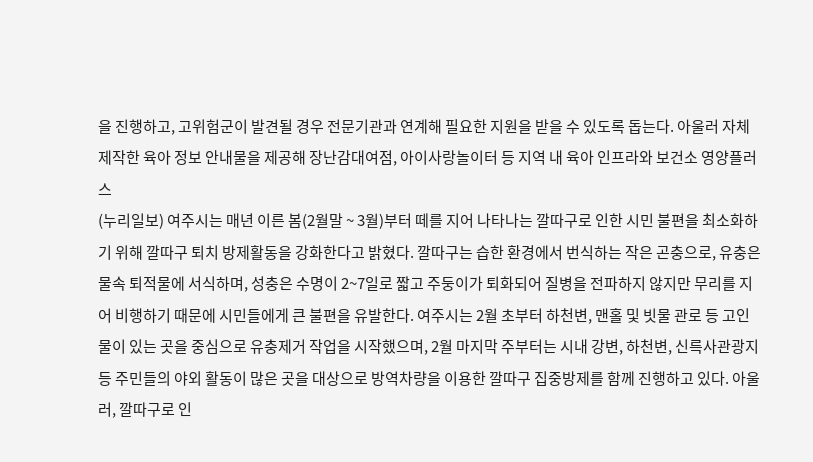을 진행하고, 고위험군이 발견될 경우 전문기관과 연계해 필요한 지원을 받을 수 있도록 돕는다. 아울러 자체 제작한 육아 정보 안내물을 제공해 장난감대여점, 아이사랑놀이터 등 지역 내 육아 인프라와 보건소 영양플러스
(누리일보) 여주시는 매년 이른 봄(2월말 ~ 3월)부터 떼를 지어 나타나는 깔따구로 인한 시민 불편을 최소화하기 위해 깔따구 퇴치 방제활동을 강화한다고 밝혔다. 깔따구는 습한 환경에서 번식하는 작은 곤충으로, 유충은 물속 퇴적물에 서식하며, 성충은 수명이 2~7일로 짧고 주둥이가 퇴화되어 질병을 전파하지 않지만 무리를 지어 비행하기 때문에 시민들에게 큰 불편을 유발한다. 여주시는 2월 초부터 하천변, 맨홀 및 빗물 관로 등 고인 물이 있는 곳을 중심으로 유충제거 작업을 시작했으며, 2월 마지막 주부터는 시내 강변, 하천변, 신륵사관광지 등 주민들의 야외 활동이 많은 곳을 대상으로 방역차량을 이용한 깔따구 집중방제를 함께 진행하고 있다. 아울러, 깔따구로 인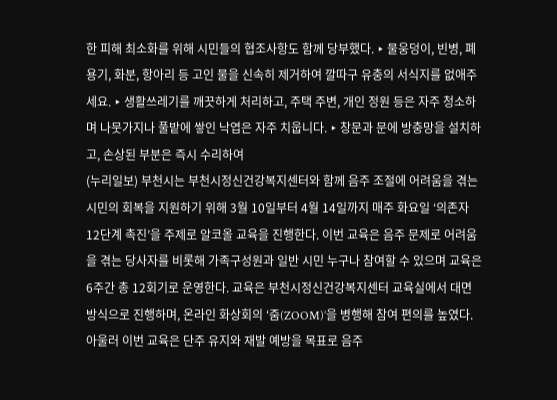한 피해 최소화를 위해 시민들의 협조사항도 함께 당부했다. ‣ 물웅덩이, 빈병, 폐용기, 화분, 항아리 등 고인 물을 신속히 제거하여 깔따구 유충의 서식지를 없애주세요. ‣ 생활쓰레기를 깨끗하게 처리하고, 주택 주변, 개인 정원 등은 자주 청소하며 나뭇가지나 풀밭에 쌓인 낙엽은 자주 치웁니다. ‣ 창문과 문에 방충망을 설치하고, 손상된 부분은 즉시 수리하여
(누리일보) 부천시는 부천시정신건강복지센터와 함께 음주 조절에 어려움을 겪는 시민의 회복을 지원하기 위해 3월 10일부터 4월 14일까지 매주 화요일 ‘의존자 12단계 촉진’을 주제로 알코올 교육을 진행한다. 이번 교육은 음주 문제로 어려움을 겪는 당사자를 비롯해 가족구성원과 일반 시민 누구나 참여할 수 있으며 교육은 6주간 총 12회기로 운영한다. 교육은 부천시정신건강복지센터 교육실에서 대면 방식으로 진행하며, 온라인 화상회의 ‘줌(ZOOM)’을 병행해 참여 편의를 높였다. 아울러 이번 교육은 단주 유지와 재발 예방을 목표로 음주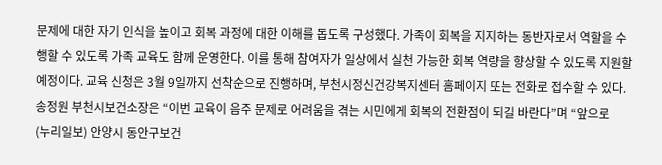문제에 대한 자기 인식을 높이고 회복 과정에 대한 이해를 돕도록 구성했다. 가족이 회복을 지지하는 동반자로서 역할을 수행할 수 있도록 가족 교육도 함께 운영한다. 이를 통해 참여자가 일상에서 실천 가능한 회복 역량을 향상할 수 있도록 지원할 예정이다. 교육 신청은 3월 9일까지 선착순으로 진행하며, 부천시정신건강복지센터 홈페이지 또는 전화로 접수할 수 있다. 송정원 부천시보건소장은 “이번 교육이 음주 문제로 어려움을 겪는 시민에게 회복의 전환점이 되길 바란다”며 “앞으로
(누리일보) 안양시 동안구보건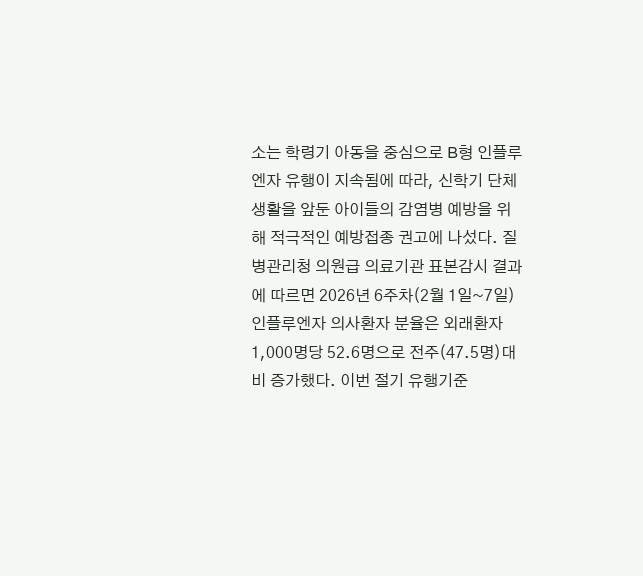소는 학령기 아동을 중심으로 B형 인플루엔자 유행이 지속됨에 따라, 신학기 단체생활을 앞둔 아이들의 감염병 예방을 위해 적극적인 예방접종 권고에 나섰다. 질병관리청 의원급 의료기관 표본감시 결과에 따르면 2026년 6주차(2월 1일~7일) 인플루엔자 의사환자 분율은 외래환자 1,000명당 52.6명으로 전주(47.5명)대비 증가했다. 이번 절기 유행기준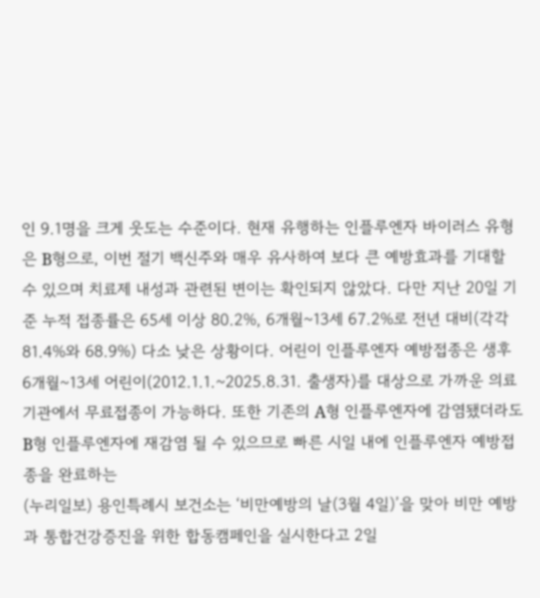인 9.1명을 크게 웃도는 수준이다. 현재 유행하는 인플루엔자 바이러스 유형은 B형으로, 이번 절기 백신주와 매우 유사하여 보다 큰 예방효과를 기대할 수 있으며 치료제 내성과 관련된 변이는 확인되지 않았다. 다만 지난 20일 기준 누적 접종률은 65세 이상 80.2%, 6개월~13세 67.2%로 전년 대비(각각 81.4%와 68.9%) 다소 낮은 상황이다. 어린이 인플루엔자 예방접종은 생후 6개월~13세 어린이(2012.1.1.~2025.8.31. 출생자)를 대상으로 가까운 의료기관에서 무료접종이 가능하다. 또한 기존의 A형 인플루엔자에 감염됐더라도 B형 인플루엔자에 재감염 될 수 있으므로 빠른 시일 내에 인플루엔자 예방접종을 완료하는
(누리일보) 용인특례시 보건소는 ‘비만예방의 날(3월 4일)’을 맞아 비만 예방과 통합건강증진을 위한 합동캠페인을 실시한다고 2일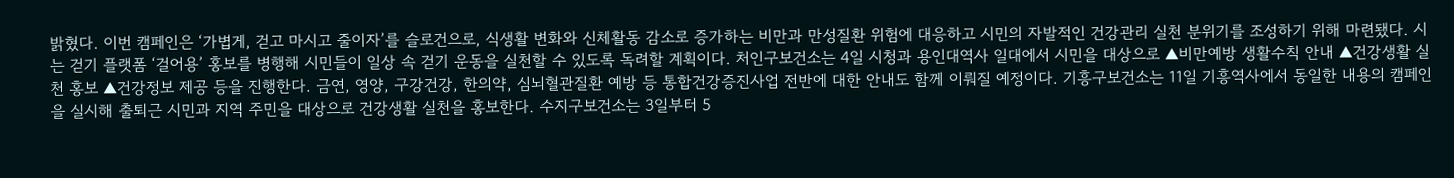밝혔다. 이번 캠페인은 ‘가볍게, 걷고 마시고 줄이자’를 슬로건으로, 식생활 변화와 신체활동 감소로 증가하는 비만과 만성질환 위험에 대응하고 시민의 자발적인 건강관리 실천 분위기를 조성하기 위해 마련됐다. 시는 걷기 플랫폼 ‘걸어용’ 홍보를 병행해 시민들이 일상 속 걷기 운동을 실천할 수 있도록 독려할 계획이다. 처인구보건소는 4일 시청과 용인대역사 일대에서 시민을 대상으로 ▲비만예방 생활수칙 안내 ▲건강생활 실천 홍보 ▲건강정보 제공 등을 진행한다. 금연, 영양, 구강건강, 한의약, 심뇌혈관질환 예방 등 통합건강증진사업 전반에 대한 안내도 함께 이뤄질 예정이다. 기흥구보건소는 11일 기흥역사에서 동일한 내용의 캠페인을 실시해 출퇴근 시민과 지역 주민을 대상으로 건강생활 실천을 홍보한다. 수지구보건소는 3일부터 5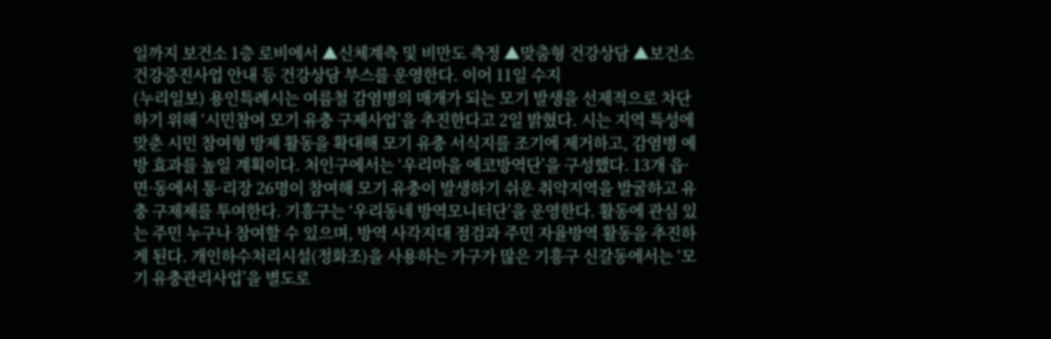일까지 보건소 1층 로비에서 ▲신체계측 및 비만도 측정 ▲맞춤형 건강상담 ▲보건소 건강증진사업 안내 등 건강상담 부스를 운영한다. 이어 11일 수지
(누리일보) 용인특례시는 여름철 감염병의 매개가 되는 모기 발생을 선제적으로 차단하기 위해 ‘시민참여 모기 유충 구제사업’을 추진한다고 2일 밝혔다. 시는 지역 특성에 맞춘 시민 참여형 방제 활동을 확대해 모기 유충 서식지를 조기에 제거하고, 감염병 예방 효과를 높일 계획이다. 처인구에서는 ‘우리마을 에코방역단’을 구성했다. 13개 읍·면·동에서 통·리장 26명이 참여해 모기 유충이 발생하기 쉬운 취약지역을 발굴하고 유충 구제제를 투여한다. 기흥구는 ‘우리동네 방역모니터단’을 운영한다. 활동에 관심 있는 주민 누구나 참여할 수 있으며, 방역 사각지대 점검과 주민 자율방역 활동을 추진하게 된다. 개인하수처리시설(정화조)을 사용하는 가구가 많은 기흥구 신갈동에서는 ‘모기 유충관리사업’을 별도로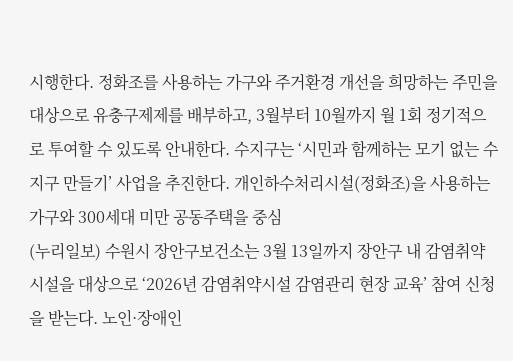시행한다. 정화조를 사용하는 가구와 주거환경 개선을 희망하는 주민을 대상으로 유충구제제를 배부하고, 3월부터 10월까지 월 1회 정기적으로 투여할 수 있도록 안내한다. 수지구는 ‘시민과 함께하는 모기 없는 수지구 만들기’ 사업을 추진한다. 개인하수처리시설(정화조)을 사용하는 가구와 300세대 미만 공동주택을 중심
(누리일보) 수원시 장안구보건소는 3월 13일까지 장안구 내 감염취약시설을 대상으로 ‘2026년 감염취약시설 감염관리 현장 교육’ 참여 신청을 받는다. 노인·장애인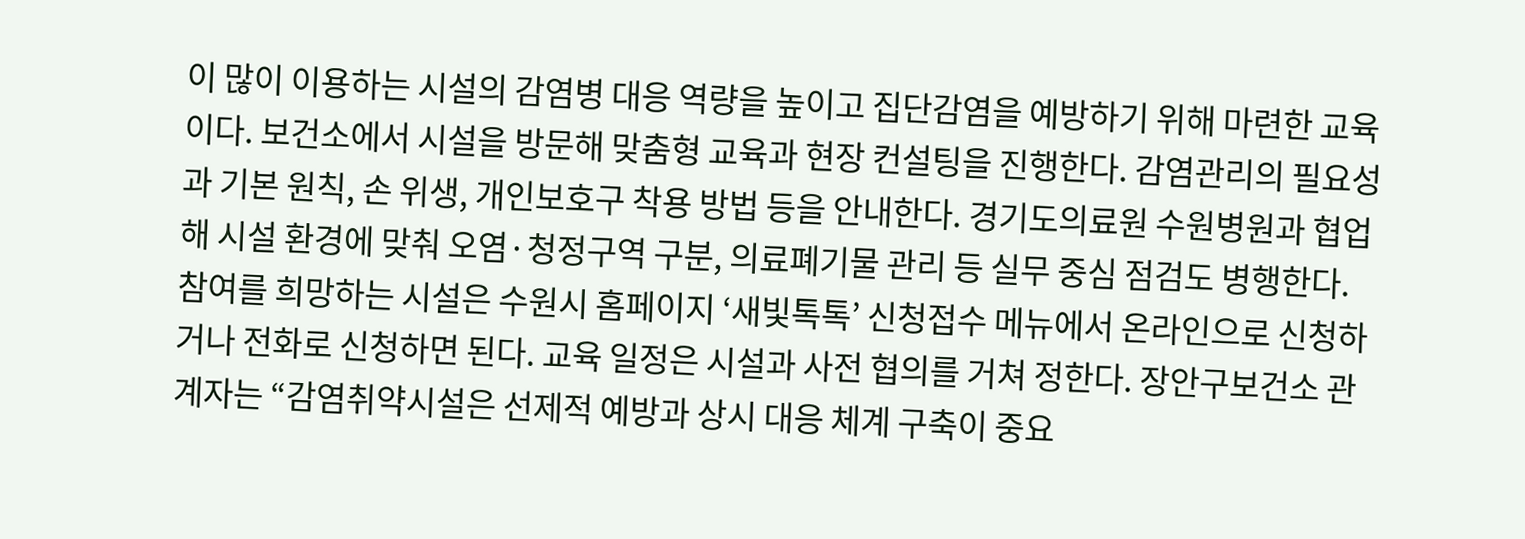이 많이 이용하는 시설의 감염병 대응 역량을 높이고 집단감염을 예방하기 위해 마련한 교육이다. 보건소에서 시설을 방문해 맞춤형 교육과 현장 컨설팅을 진행한다. 감염관리의 필요성과 기본 원칙, 손 위생, 개인보호구 착용 방법 등을 안내한다. 경기도의료원 수원병원과 협업해 시설 환경에 맞춰 오염·청정구역 구분, 의료폐기물 관리 등 실무 중심 점검도 병행한다. 참여를 희망하는 시설은 수원시 홈페이지 ‘새빛톡톡’ 신청접수 메뉴에서 온라인으로 신청하거나 전화로 신청하면 된다. 교육 일정은 시설과 사전 협의를 거쳐 정한다. 장안구보건소 관계자는 “감염취약시설은 선제적 예방과 상시 대응 체계 구축이 중요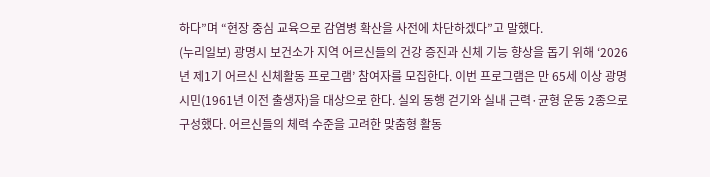하다”며 “현장 중심 교육으로 감염병 확산을 사전에 차단하겠다”고 말했다.
(누리일보) 광명시 보건소가 지역 어르신들의 건강 증진과 신체 기능 향상을 돕기 위해 ‘2026년 제1기 어르신 신체활동 프로그램’ 참여자를 모집한다. 이번 프로그램은 만 65세 이상 광명시민(1961년 이전 출생자)을 대상으로 한다. 실외 동행 걷기와 실내 근력·균형 운동 2종으로 구성했다. 어르신들의 체력 수준을 고려한 맞춤형 활동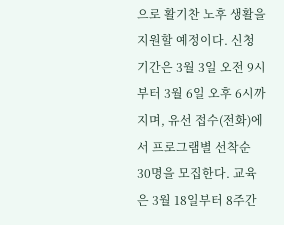으로 활기찬 노후 생활을 지원할 예정이다. 신청 기간은 3월 3일 오전 9시부터 3월 6일 오후 6시까지며, 유선 접수(전화)에서 프로그램별 선착순 30명을 모집한다. 교육은 3월 18일부터 8주간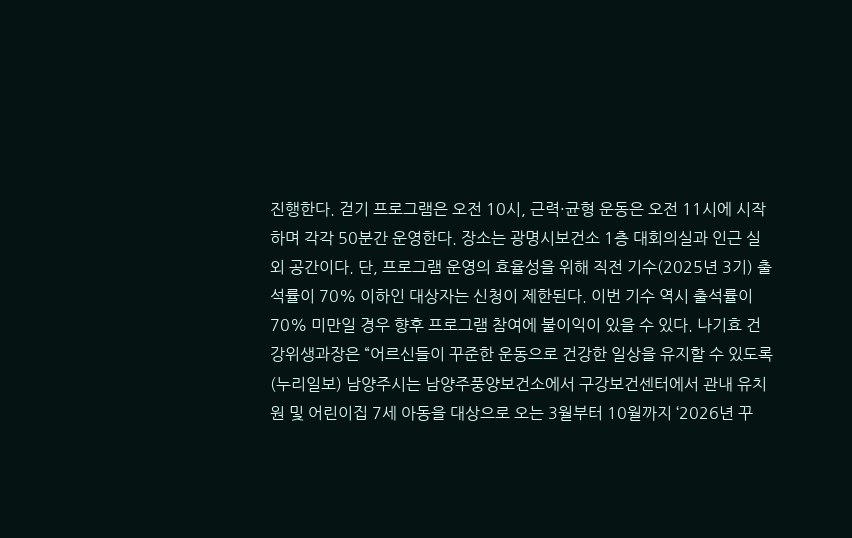진행한다. 걷기 프로그램은 오전 10시, 근력·균형 운동은 오전 11시에 시작하며 각각 50분간 운영한다. 장소는 광명시보건소 1층 대회의실과 인근 실외 공간이다. 단, 프로그램 운영의 효율성을 위해 직전 기수(2025년 3기) 출석률이 70% 이하인 대상자는 신청이 제한된다. 이번 기수 역시 출석률이 70% 미만일 경우 향후 프로그램 참여에 불이익이 있을 수 있다. 나기효 건강위생과장은 “어르신들이 꾸준한 운동으로 건강한 일상을 유지할 수 있도록
(누리일보) 남양주시는 남양주풍양보건소에서 구강보건센터에서 관내 유치원 및 어린이집 7세 아동을 대상으로 오는 3월부터 10월까지 ‘2026년 꾸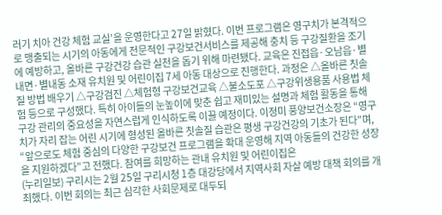러기 치아 건강 체험 교실’을 운영한다고 27일 밝혔다. 이번 프로그램은 영구치가 본격적으로 맹출되는 시기의 아동에게 전문적인 구강보건서비스를 제공해 충치 등 구강질환을 조기에 예방하고, 올바른 구강건강 습관 실천을 돕기 위해 마련됐다. 교육은 진접읍·오남읍·별내면·별내동 소재 유치원 및 어린이집 7세 아동 대상으로 진행한다. 과정은 △올바른 칫솔질 방법 배우기 △구강검진 △체험형 구강보건교육 △불소도포 △구강위생용품 사용법 체험 등으로 구성했다. 특히 아이들의 눈높이에 맞춘 쉽고 재미있는 설명과 체험 활동을 통해 구강 관리의 중요성을 자연스럽게 인식하도록 이끌 예정이다. 이정미 풍양보건소장은 “영구치가 자리 잡는 어린 시기에 형성된 올바른 칫솔질 습관은 평생 구강건강의 기초가 된다”며, “앞으로도 체험 중심의 다양한 구강보건 프로그램을 확대 운영해 지역 아동들의 건강한 성장을 지원하겠다”고 전했다. 참여를 희망하는 관내 유치원 및 어린이집은
(누리일보) 구리시는 2월 25일 구리시청 1층 대강당에서 지역사회 자살 예방 대책 회의를 개최했다. 이번 회의는 최근 심각한 사회문제로 대두되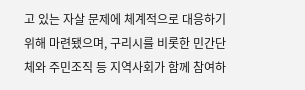고 있는 자살 문제에 체계적으로 대응하기 위해 마련됐으며, 구리시를 비롯한 민간단체와 주민조직 등 지역사회가 함께 참여하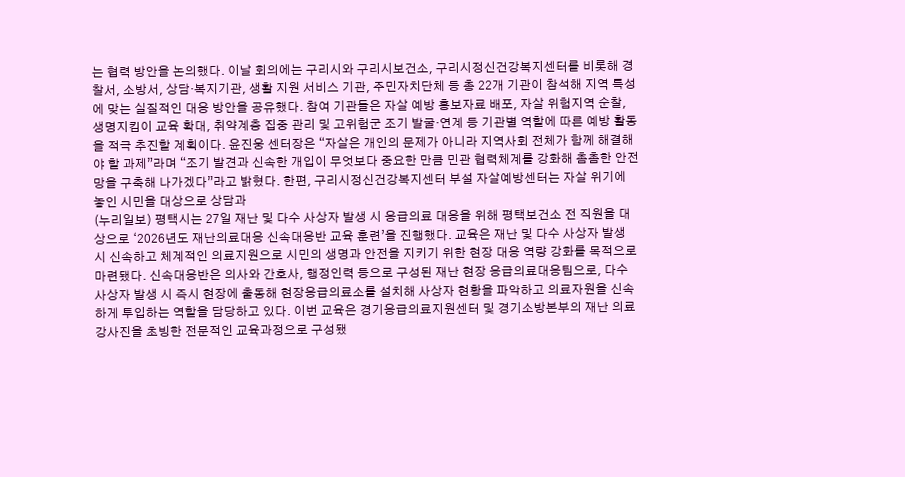는 협력 방안을 논의했다. 이날 회의에는 구리시와 구리시보건소, 구리시정신건강복지센터를 비롯해 경찰서, 소방서, 상담·복지기관, 생활 지원 서비스 기관, 주민자치단체 등 총 22개 기관이 참석해 지역 특성에 맞는 실질적인 대응 방안을 공유했다. 참여 기관들은 자살 예방 홍보자료 배포, 자살 위험지역 순찰, 생명지킴이 교육 확대, 취약계층 집중 관리 및 고위험군 조기 발굴·연계 등 기관별 역할에 따른 예방 활동을 적극 추진할 계획이다. 윤진웅 센터장은 “자살은 개인의 문제가 아니라 지역사회 전체가 함께 해결해야 할 과제”라며 “조기 발견과 신속한 개입이 무엇보다 중요한 만큼 민관 협력체계를 강화해 촘촘한 안전망을 구축해 나가겠다”라고 밝혔다. 한편, 구리시정신건강복지센터 부설 자살예방센터는 자살 위기에 놓인 시민을 대상으로 상담과
(누리일보) 평택시는 27일 재난 및 다수 사상자 발생 시 응급의료 대응을 위해 평택보건소 전 직원을 대상으로 ‘2026년도 재난의료대응 신속대응반 교육 훈련’을 진행했다. 교육은 재난 및 다수 사상자 발생 시 신속하고 체계적인 의료지원으로 시민의 생명과 안전을 지키기 위한 현장 대응 역량 강화를 목적으로 마련됐다. 신속대응반은 의사와 간호사, 행정인력 등으로 구성된 재난 현장 응급의료대응팀으로, 다수 사상자 발생 시 즉시 현장에 출동해 현장응급의료소를 설치해 사상자 현황을 파악하고 의료자원을 신속하게 투입하는 역할을 담당하고 있다. 이번 교육은 경기응급의료지원센터 및 경기소방본부의 재난 의료 강사진을 초빙한 전문적인 교육과정으로 구성됐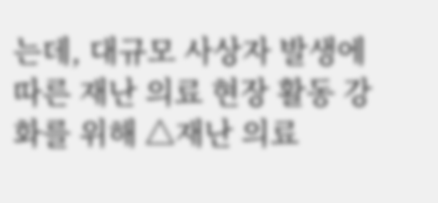는데, 대규모 사상자 발생에 따른 재난 의료 현장 활동 강화를 위해 △재난 의료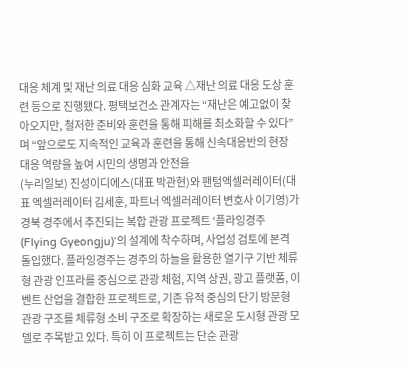대응 체계 및 재난 의료 대응 심화 교육 △재난 의료 대응 도상 훈련 등으로 진행됐다. 평택보건소 관계자는 “재난은 예고없이 찾아오지만, 철저한 준비와 훈련을 통해 피해를 최소화할 수 있다”며 “앞으로도 지속적인 교육과 훈련을 통해 신속대응반의 현장 대응 역량을 높여 시민의 생명과 안전을
(누리일보) 진성이디에스(대표 박관현)와 팬텀엑셀러레이터(대표 엑셀러레이터 김세훈, 파트너 엑셀러레이터 변호사 이기영)가 경북 경주에서 추진되는 복합 관광 프로젝트 ‘플라잉경주(Flying Gyeongju)’의 설계에 착수하며, 사업성 검토에 본격 돌입했다. 플라잉경주는 경주의 하늘을 활용한 열기구 기반 체류형 관광 인프라를 중심으로 관광 체험, 지역 상권, 광고 플랫폼, 이벤트 산업을 결합한 프로젝트로, 기존 유적 중심의 단기 방문형 관광 구조를 체류형 소비 구조로 확장하는 새로운 도시형 관광 모델로 주목받고 있다. 특히 이 프로젝트는 단순 관광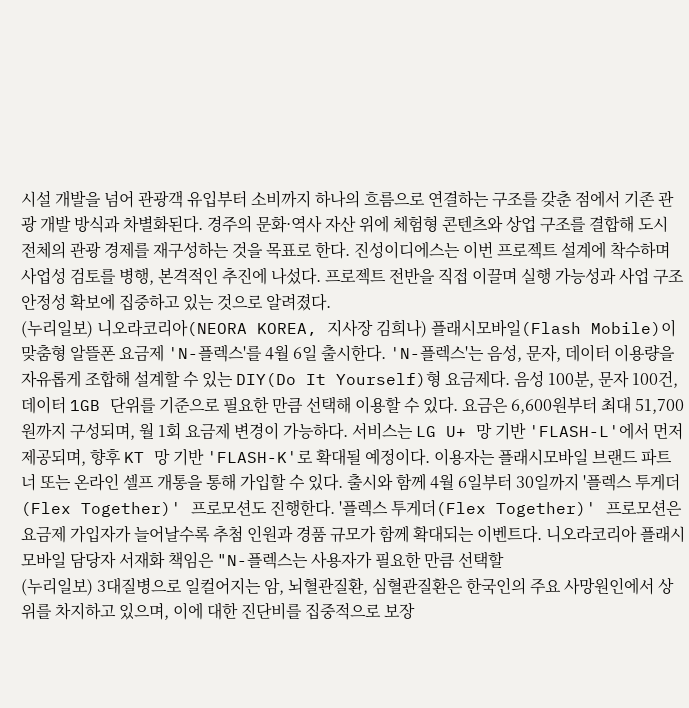시설 개발을 넘어 관광객 유입부터 소비까지 하나의 흐름으로 연결하는 구조를 갖춘 점에서 기존 관광 개발 방식과 차별화된다. 경주의 문화·역사 자산 위에 체험형 콘텐츠와 상업 구조를 결합해 도시 전체의 관광 경제를 재구성하는 것을 목표로 한다. 진성이디에스는 이번 프로젝트 설계에 착수하며 사업성 검토를 병행, 본격적인 추진에 나섰다. 프로젝트 전반을 직접 이끌며 실행 가능성과 사업 구조 안정성 확보에 집중하고 있는 것으로 알려졌다.
(누리일보) 니오라코리아(NEORA KOREA, 지사장 김희나) 플래시모바일(Flash Mobile)이 맞춤형 알뜰폰 요금제 'N-플렉스'를 4월 6일 출시한다. 'N-플렉스'는 음성, 문자, 데이터 이용량을 자유롭게 조합해 설계할 수 있는 DIY(Do It Yourself)형 요금제다. 음성 100분, 문자 100건, 데이터 1GB 단위를 기준으로 필요한 만큼 선택해 이용할 수 있다. 요금은 6,600원부터 최대 51,700원까지 구성되며, 월 1회 요금제 변경이 가능하다. 서비스는 LG U+ 망 기반 'FLASH-L'에서 먼저 제공되며, 향후 KT 망 기반 'FLASH-K'로 확대될 예정이다. 이용자는 플래시모바일 브랜드 파트너 또는 온라인 셀프 개통을 통해 가입할 수 있다. 출시와 함께 4월 6일부터 30일까지 '플렉스 투게더(Flex Together)' 프로모션도 진행한다. '플렉스 투게더(Flex Together)' 프로모션은 요금제 가입자가 늘어날수록 추첨 인원과 경품 규모가 함께 확대되는 이벤트다. 니오라코리아 플래시모바일 담당자 서재화 책임은 "N-플렉스는 사용자가 필요한 만큼 선택할
(누리일보) 3대질병으로 일컬어지는 암, 뇌혈관질환, 심혈관질환은 한국인의 주요 사망원인에서 상위를 차지하고 있으며, 이에 대한 진단비를 집중적으로 보장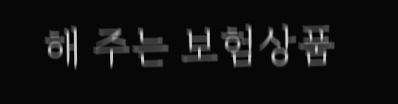해 주는 보험상품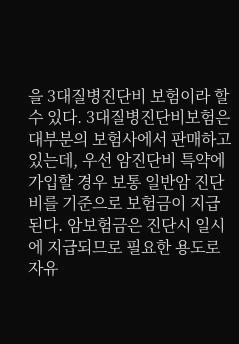을 3대질병진단비 보험이라 할 수 있다. 3대질병진단비보험은 대부분의 보험사에서 판매하고 있는데, 우선 암진단비 특약에 가입할 경우 보통 일반암 진단비를 기준으로 보험금이 지급된다. 암보험금은 진단시 일시에 지급되므로 필요한 용도로 자유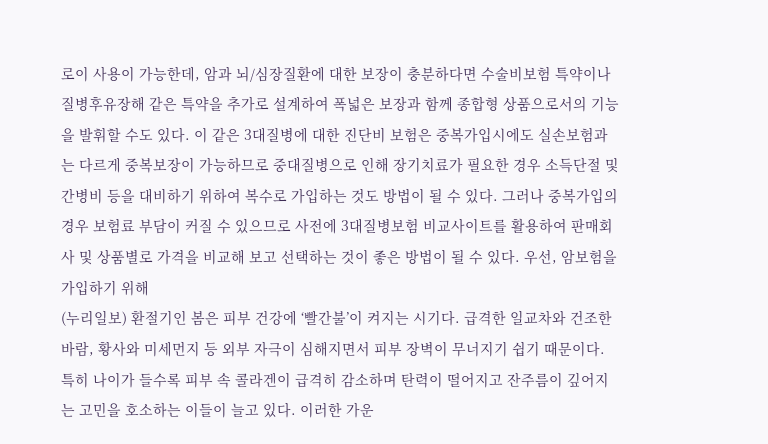로이 사용이 가능한데, 암과 뇌/심장질환에 대한 보장이 충분하다면 수술비보험 특약이나 질병후유장해 같은 특약을 추가로 설계하여 폭넓은 보장과 함께 종합형 상품으로서의 기능을 발휘할 수도 있다. 이 같은 3대질병에 대한 진단비 보험은 중복가입시에도 실손보험과는 다르게 중복보장이 가능하므로 중대질병으로 인해 장기치료가 필요한 경우 소득단절 및 간병비 등을 대비하기 위하여 복수로 가입하는 것도 방법이 될 수 있다. 그러나 중복가입의 경우 보험료 부담이 커질 수 있으므로 사전에 3대질병보험 비교사이트를 활용하여 판매회사 및 상품별로 가격을 비교해 보고 선택하는 것이 좋은 방법이 될 수 있다. 우선, 암보험을 가입하기 위해
(누리일보) 환절기인 봄은 피부 건강에 ‘빨간불’이 켜지는 시기다. 급격한 일교차와 건조한 바람, 황사와 미세먼지 등 외부 자극이 심해지면서 피부 장벽이 무너지기 쉽기 때문이다. 특히 나이가 들수록 피부 속 콜라겐이 급격히 감소하며 탄력이 떨어지고 잔주름이 깊어지는 고민을 호소하는 이들이 늘고 있다. 이러한 가운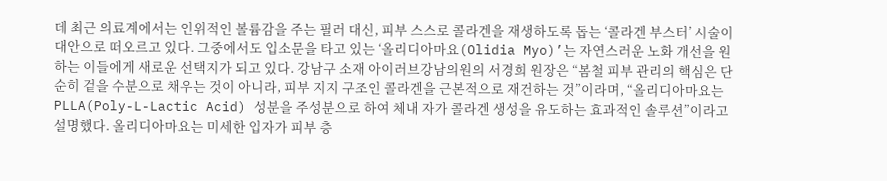데 최근 의료계에서는 인위적인 볼륨감을 주는 필러 대신, 피부 스스로 콜라겐을 재생하도록 돕는 ‘콜라겐 부스터’ 시술이 대안으로 떠오르고 있다. 그중에서도 입소문을 타고 있는 ‘올리디아마요(Olidia Myo)’는 자연스러운 노화 개선을 원하는 이들에게 새로운 선택지가 되고 있다. 강남구 소재 아이러브강남의원의 서경희 원장은 “봄철 피부 관리의 핵심은 단순히 겉을 수분으로 채우는 것이 아니라, 피부 지지 구조인 콜라겐을 근본적으로 재건하는 것”이라며, “올리디아마요는 PLLA(Poly-L-Lactic Acid) 성분을 주성분으로 하여 체내 자가 콜라겐 생성을 유도하는 효과적인 솔루션”이라고 설명했다. 올리디아마요는 미세한 입자가 피부 층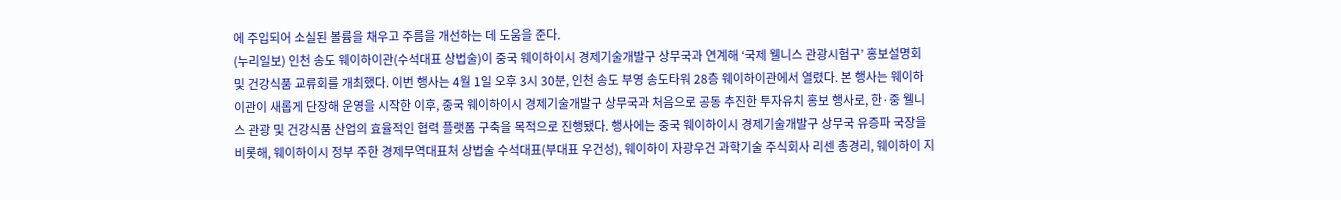에 주입되어 소실된 볼륨을 채우고 주름을 개선하는 데 도움을 준다.
(누리일보) 인천 송도 웨이하이관(수석대표 상법술)이 중국 웨이하이시 경제기술개발구 상무국과 연계해 ‘국제 웰니스 관광시험구’ 홍보설명회 및 건강식품 교류회를 개최했다. 이번 행사는 4월 1일 오후 3시 30분, 인천 송도 부영 송도타워 28층 웨이하이관에서 열렸다. 본 행사는 웨이하이관이 새롭게 단장해 운영을 시작한 이후, 중국 웨이하이시 경제기술개발구 상무국과 처음으로 공동 추진한 투자유치 홍보 행사로, 한·중 웰니스 관광 및 건강식품 산업의 효율적인 협력 플랫폼 구축을 목적으로 진행됐다. 행사에는 중국 웨이하이시 경제기술개발구 상무국 유증파 국장을 비롯해, 웨이하이시 정부 주한 경제무역대표처 상법술 수석대표(부대표 우건성), 웨이하이 자광우건 과학기술 주식회사 리센 총경리, 웨이하이 지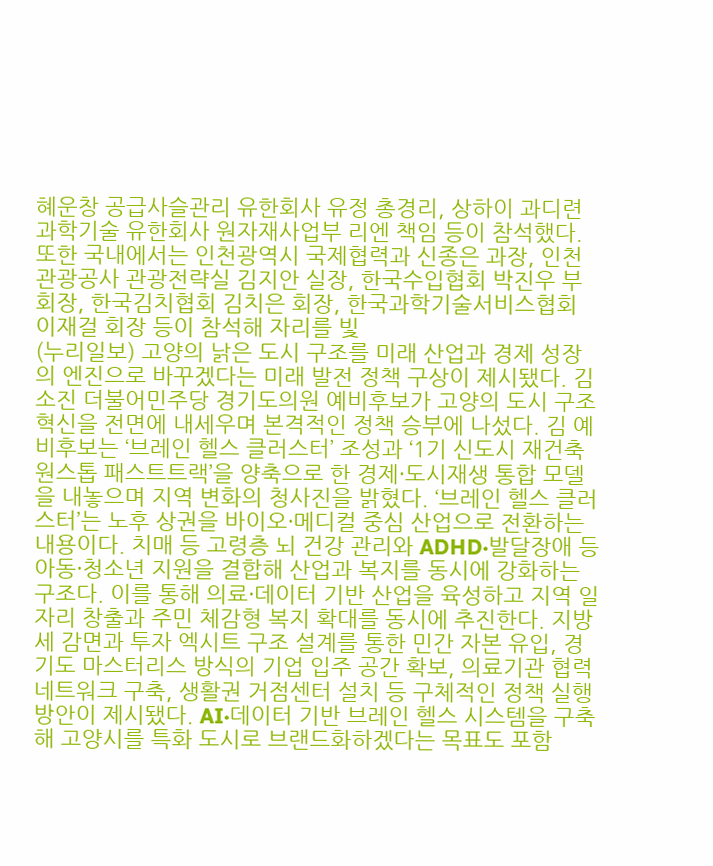혜운창 공급사슬관리 유한회사 유정 총경리, 상하이 과디련과학기술 유한회사 원자재사업부 리엔 책임 등이 참석했다. 또한 국내에서는 인천광역시 국제협력과 신종은 과장, 인천관광공사 관광전략실 김지안 실장, 한국수입협회 박진우 부회장, 한국김치협회 김치은 회장, 한국과학기술서비스협회 이재걸 회장 등이 참석해 자리를 빛
(누리일보) 고양의 낡은 도시 구조를 미래 산업과 경제 성장의 엔진으로 바꾸겠다는 미래 발전 정책 구상이 제시됐다. 김소진 더불어민주당 경기도의원 예비후보가 고양의 도시 구조 혁신을 전면에 내세우며 본격적인 정책 승부에 나섰다. 김 예비후보는 ‘브레인 헬스 클러스터’ 조성과 ‘1기 신도시 재건축 원스톱 패스트트랙’을 양축으로 한 경제·도시재생 통합 모델을 내놓으며 지역 변화의 청사진을 밝혔다. ‘브레인 헬스 클러스터’는 노후 상권을 바이오·메디컬 중심 산업으로 전환하는 내용이다. 치매 등 고령층 뇌 건강 관리와 ADHD·발달장애 등 아동·청소년 지원을 결합해 산업과 복지를 동시에 강화하는 구조다. 이를 통해 의료·데이터 기반 산업을 육성하고 지역 일자리 창출과 주민 체감형 복지 확대를 동시에 추진한다. 지방세 감면과 투자 엑시트 구조 설계를 통한 민간 자본 유입, 경기도 마스터리스 방식의 기업 입주 공간 확보, 의료기관 협력 네트워크 구축, 생활권 거점센터 설치 등 구체적인 정책 실행 방안이 제시됐다. AI·데이터 기반 브레인 헬스 시스템을 구축해 고양시를 특화 도시로 브랜드화하겠다는 목표도 포함